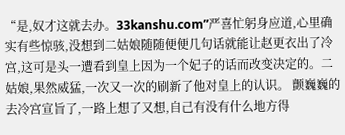“是,奴才这就去办。33kanshu.com”严喜忙躬身应道,心里确实有些惊骇,没想到二姑娘随随便便几句话就能让赵更衣出了冷宫,这可是头一遭看到皇上因为一个妃子的话而改变决定的。二姑娘,果然威猛,一次又一次的刷新了他对皇上的认识。 颤巍巍的去冷宫宣旨了,一路上想了又想,自己有没有什么地方得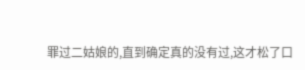罪过二姑娘的,直到确定真的没有过,这才松了口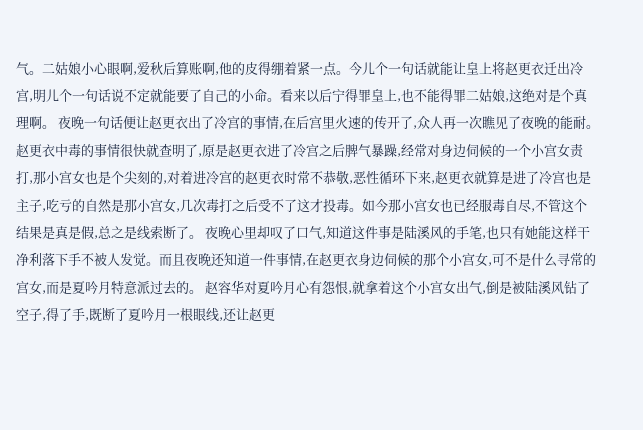气。二姑娘小心眼啊,爱秋后算账啊,他的皮得绷着紧一点。今儿个一句话就能让皇上将赵更衣迁出冷宫,明儿个一句话说不定就能要了自己的小命。看来以后宁得罪皇上,也不能得罪二姑娘,这绝对是个真理啊。 夜晚一句话便让赵更衣出了冷宫的事情,在后宫里火速的传开了,众人再一次瞧见了夜晚的能耐。 赵更衣中毒的事情很快就查明了,原是赵更衣进了冷宫之后脾气暴躁,经常对身边伺候的一个小宫女责打,那小宫女也是个尖刻的,对着进冷宫的赵更衣时常不恭敬,恶性循环下来,赵更衣就算是进了冷宫也是主子,吃亏的自然是那小宫女,几次毒打之后受不了这才投毒。如今那小宫女也已经服毒自尽,不管这个结果是真是假,总之是线索断了。 夜晚心里却叹了口气,知道这件事是陆溪风的手笔,也只有她能这样干净利落下手不被人发觉。而且夜晚还知道一件事情,在赵更衣身边伺候的那个小宫女,可不是什么寻常的宫女,而是夏吟月特意派过去的。 赵容华对夏吟月心有怨恨,就拿着这个小宫女出气,倒是被陆溪风钻了空子,得了手,既断了夏吟月一根眼线,还让赵更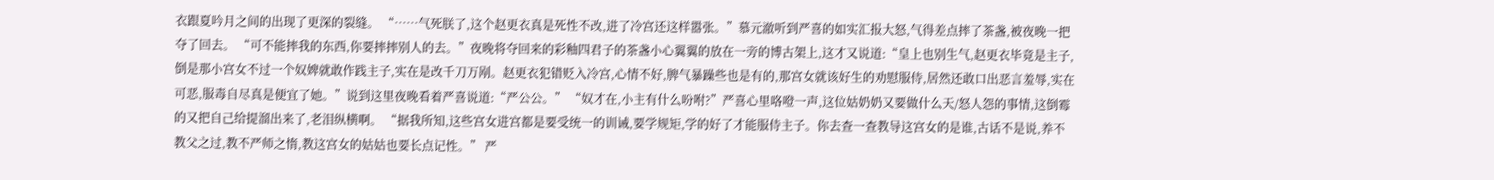衣跟夏吟月之间的出现了更深的裂缝。 “……气死朕了,这个赵更衣真是死性不改,进了冷宫还这样嚣张。”慕元澈听到严喜的如实汇报大怒,气得差点摔了茶盏,被夜晚一把夺了回去。 “可不能摔我的东西,你要摔摔别人的去。”夜晚将夺回来的彩釉四君子的茶盏小心翼翼的放在一旁的博古架上,这才又说道:“皇上也别生气,赵更衣毕竟是主子,倒是那小宫女不过一个奴婢就敢作践主子,实在是改千刀万剐。赵更衣犯错贬入冷宫,心情不好,脾气暴躁些也是有的,那宫女就该好生的劝慰服侍,居然还敢口出恶言羞辱,实在可恶,服毒自尽真是便宜了她。”说到这里夜晚看着严喜说道:“严公公。” “奴才在,小主有什么吩咐?”严喜心里咯噔一声,这位姑奶奶又要做什么天/怒人怨的事情,这倒霉的又把自己给提溜出来了,老泪纵横啊。 “据我所知,这些宫女进宫都是要受统一的训诫,要学规矩,学的好了才能服侍主子。你去查一查教导这宫女的是谁,古话不是说,养不教父之过,教不严师之惰,教这宫女的姑姑也要长点记性。” 严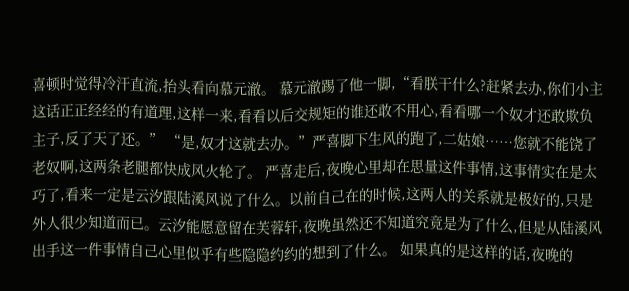喜顿时觉得冷汗直流,抬头看向慕元澈。 慕元澈踢了他一脚,“看朕干什么?赶紧去办,你们小主这话正正经经的有道理,这样一来,看看以后交规矩的谁还敢不用心,看看哪一个奴才还敢欺负主子,反了天了还。” “是,奴才这就去办。”严喜脚下生风的跑了,二姑娘……您就不能饶了老奴啊,这两条老腿都快成风火轮了。 严喜走后,夜晚心里却在思量这件事情,这事情实在是太巧了,看来一定是云汐跟陆溪风说了什么。以前自己在的时候,这两人的关系就是极好的,只是外人很少知道而已。云汐能愿意留在芙蓉轩,夜晚虽然还不知道究竟是为了什么,但是从陆溪风出手这一件事情自己心里似乎有些隐隐约约的想到了什么。 如果真的是这样的话,夜晚的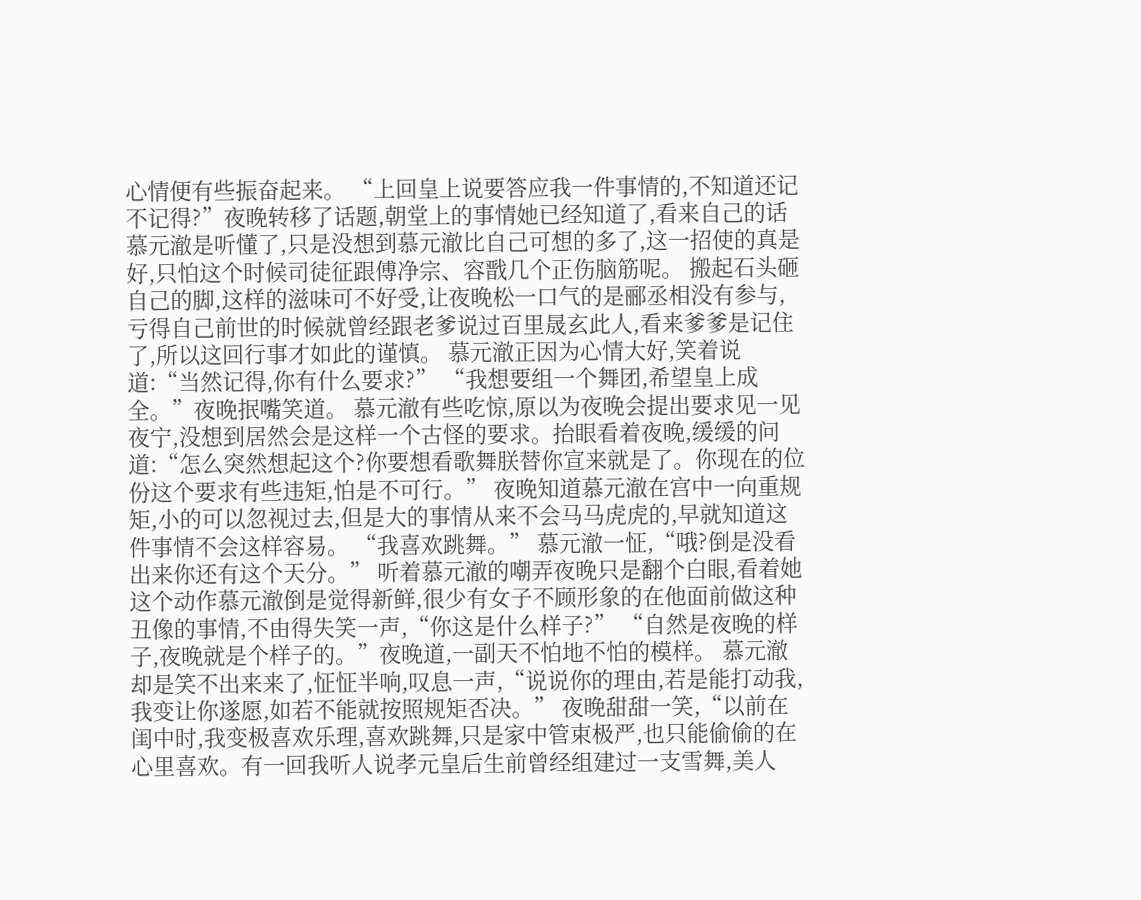心情便有些振奋起来。 “上回皇上说要答应我一件事情的,不知道还记不记得?”夜晚转移了话题,朝堂上的事情她已经知道了,看来自己的话慕元澈是听懂了,只是没想到慕元澈比自己可想的多了,这一招使的真是好,只怕这个时候司徒征跟傅净宗、容戬几个正伤脑筋呢。 搬起石头砸自己的脚,这样的滋味可不好受,让夜晚松一口气的是郦丞相没有参与,亏得自己前世的时候就曾经跟老爹说过百里晟玄此人,看来爹爹是记住了,所以这回行事才如此的谨慎。 慕元澈正因为心情大好,笑着说道:“当然记得,你有什么要求?” “我想要组一个舞团,希望皇上成全。”夜晚抿嘴笑道。 慕元澈有些吃惊,原以为夜晚会提出要求见一见夜宁,没想到居然会是这样一个古怪的要求。抬眼看着夜晚,缓缓的问道:“怎么突然想起这个?你要想看歌舞朕替你宣来就是了。你现在的位份这个要求有些违矩,怕是不可行。” 夜晚知道慕元澈在宫中一向重规矩,小的可以忽视过去,但是大的事情从来不会马马虎虎的,早就知道这件事情不会这样容易。 “我喜欢跳舞。” 慕元澈一怔,“哦?倒是没看出来你还有这个天分。” 听着慕元澈的嘲弄夜晚只是翻个白眼,看着她这个动作慕元澈倒是觉得新鲜,很少有女子不顾形象的在他面前做这种丑像的事情,不由得失笑一声,“你这是什么样子?” “自然是夜晚的样子,夜晚就是个样子的。”夜晚道,一副天不怕地不怕的模样。 慕元澈却是笑不出来来了,怔怔半响,叹息一声,“说说你的理由,若是能打动我,我变让你遂愿,如若不能就按照规矩否决。” 夜晚甜甜一笑,“以前在闺中时,我变极喜欢乐理,喜欢跳舞,只是家中管束极严,也只能偷偷的在心里喜欢。有一回我听人说孝元皇后生前曾经组建过一支雪舞,美人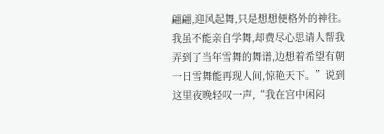翩翩,迎风起舞,只是想想便格外的神往。我虽不能亲自学舞,却费尽心思请人帮我弄到了当年雪舞的舞谱,边想着希望有朝一日雪舞能再现人间,惊艳天下。”说到这里夜晚轻叹一声,“我在宫中闲闷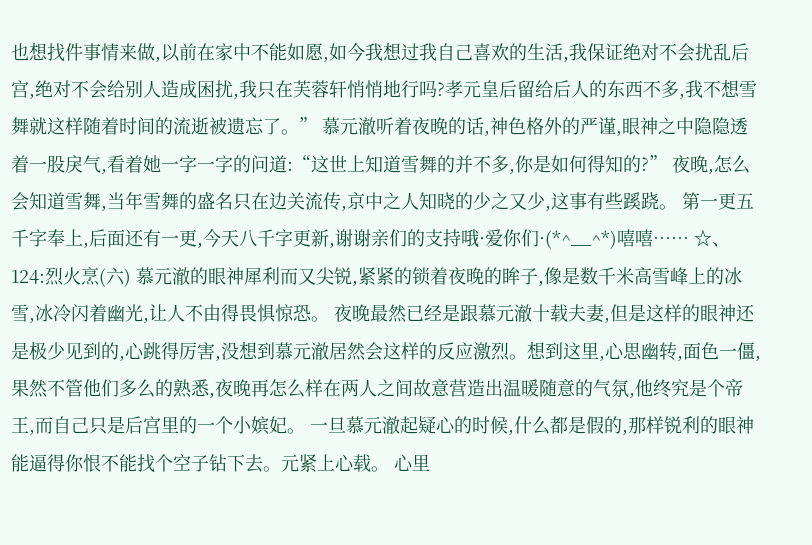也想找件事情来做,以前在家中不能如愿,如今我想过我自己喜欢的生活,我保证绝对不会扰乱后宫,绝对不会给别人造成困扰,我只在芙蓉轩悄悄地行吗?孝元皇后留给后人的东西不多,我不想雪舞就这样随着时间的流逝被遗忘了。” 慕元澈听着夜晚的话,神色格外的严谨,眼神之中隐隐透着一股戾气,看着她一字一字的问道:“这世上知道雪舞的并不多,你是如何得知的?” 夜晚,怎么会知道雪舞,当年雪舞的盛名只在边关流传,京中之人知晓的少之又少,这事有些蹊跷。 第一更五千字奉上,后面还有一更,今天八千字更新,谢谢亲们的支持哦·爱你们·(*^__^*)嘻嘻…… ☆、124:烈火烹(六) 慕元澈的眼神犀利而又尖锐,紧紧的锁着夜晚的眸子,像是数千米高雪峰上的冰雪,冰冷闪着幽光,让人不由得畏惧惊恐。 夜晚最然已经是跟慕元澈十载夫妻,但是这样的眼神还是极少见到的,心跳得厉害,没想到慕元澈居然会这样的反应激烈。想到这里,心思幽转,面色一僵,果然不管他们多么的熟悉,夜晚再怎么样在两人之间故意营造出温暖随意的气氛,他终究是个帝王,而自己只是后宫里的一个小嫔妃。 一旦慕元澈起疑心的时候,什么都是假的,那样锐利的眼神能逼得你恨不能找个空子钻下去。元紧上心载。 心里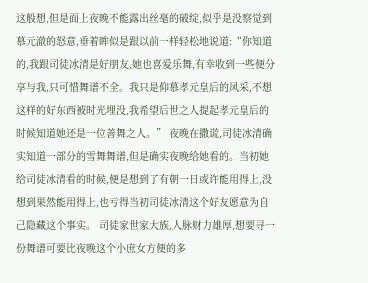这般想,但是面上夜晚不能露出丝毫的破绽,似乎是没察觉到慕元澈的怒意,垂着眸似是跟以前一样轻松地说道:“你知道的,我跟司徒冰清是好朋友,她也喜爱乐舞,有幸收到一些便分享与我,只可惜舞谱不全。我只是仰慕孝元皇后的风采,不想这样的好东西被时光埋没,我希望后世之人提起孝元皇后的时候知道她还是一位善舞之人。” 夜晚在撒谎,司徒冰清确实知道一部分的雪舞舞谱,但是确实夜晚给她看的。当初她给司徒冰清看的时候,便是想到了有朝一日或许能用得上,没想到果然能用得上,也亏得当初司徒冰清这个好友愿意为自己隐藏这个事实。 司徒家世家大族,人脉财力雄厚,想要寻一份舞谱可要比夜晚这个小庶女方便的多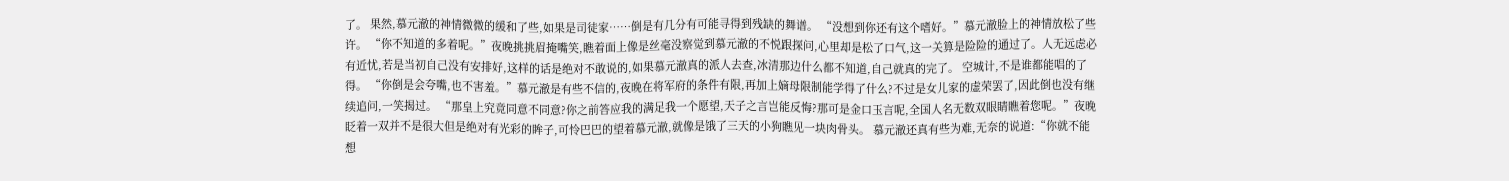了。 果然,慕元澈的神情微微的缓和了些,如果是司徒家……倒是有几分有可能寻得到残缺的舞谱。 “没想到你还有这个嗜好。”慕元澈脸上的神情放松了些许。 “你不知道的多着呢。”夜晚挑挑眉掩嘴笑,瞧着面上像是丝毫没察觉到慕元澈的不悦跟探问,心里却是松了口气,这一关算是险险的通过了。人无远虑必有近忧,若是当初自己没有安排好,这样的话是绝对不敢说的,如果慕元澈真的派人去查,冰清那边什么都不知道,自己就真的完了。 空城计,不是谁都能唱的了得。 “你倒是会夸嘴,也不害羞。”慕元澈是有些不信的,夜晚在将军府的条件有限,再加上嫡母限制能学得了什么?不过是女儿家的虚荣罢了,因此倒也没有继续追问,一笑揭过。 “那皇上究竟同意不同意?你之前答应我的满足我一个愿望,天子之言岂能反悔?那可是金口玉言呢,全国人名无数双眼睛瞧着您呢。”夜晚眨着一双并不是很大但是绝对有光彩的眸子,可怜巴巴的望着慕元澈,就像是饿了三天的小狗瞧见一块肉骨头。 慕元澈还真有些为难,无奈的说道:“你就不能想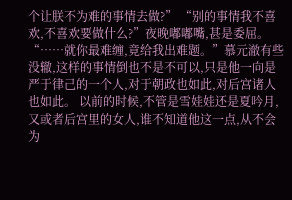个让朕不为难的事情去做?” “别的事情我不喜欢,不喜欢要做什么?”夜晚嘟嘟嘴,甚是委屈。 “……就你最难缠,竟给我出难题。”慕元澈有些没辙,这样的事情倒也不是不可以,只是他一向是严于律己的一个人,对于朝政也如此,对后宫诸人也如此。 以前的时候,不管是雪娃娃还是夏吟月,又或者后宫里的女人,谁不知道他这一点,从不会为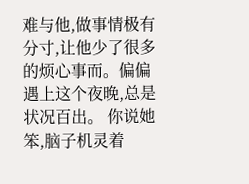难与他,做事情极有分寸,让他少了很多的烦心事而。偏偏遇上这个夜晚,总是状况百出。 你说她笨,脑子机灵着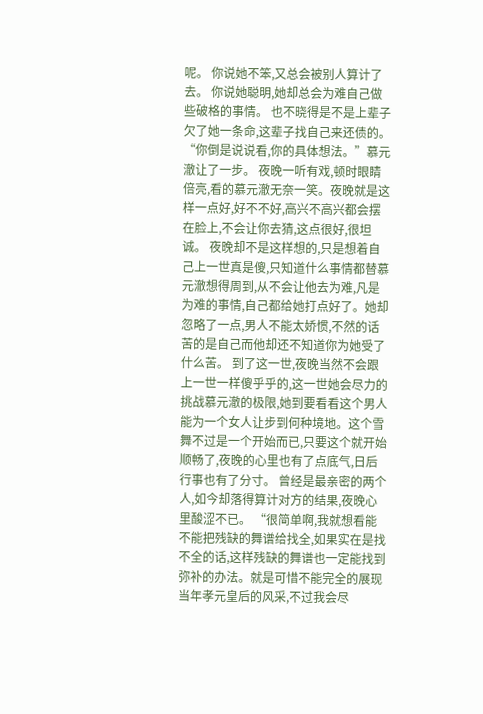呢。 你说她不笨,又总会被别人算计了去。 你说她聪明,她却总会为难自己做些破格的事情。 也不晓得是不是上辈子欠了她一条命,这辈子找自己来还债的。 “你倒是说说看,你的具体想法。”慕元澈让了一步。 夜晚一听有戏,顿时眼睛倍亮,看的慕元澈无奈一笑。夜晚就是这样一点好,好不不好,高兴不高兴都会摆在脸上,不会让你去猜,这点很好,很坦诚。 夜晚却不是这样想的,只是想着自己上一世真是傻,只知道什么事情都替慕元澈想得周到,从不会让他去为难,凡是为难的事情,自己都给她打点好了。她却忽略了一点,男人不能太娇惯,不然的话苦的是自己而他却还不知道你为她受了什么苦。 到了这一世,夜晚当然不会跟上一世一样傻乎乎的,这一世她会尽力的挑战慕元澈的极限,她到要看看这个男人能为一个女人让步到何种境地。这个雪舞不过是一个开始而已,只要这个就开始顺畅了,夜晚的心里也有了点底气,日后行事也有了分寸。 曾经是最亲密的两个人,如今却落得算计对方的结果,夜晚心里酸涩不已。 “很简单啊,我就想看能不能把残缺的舞谱给找全,如果实在是找不全的话,这样残缺的舞谱也一定能找到弥补的办法。就是可惜不能完全的展现当年孝元皇后的风采,不过我会尽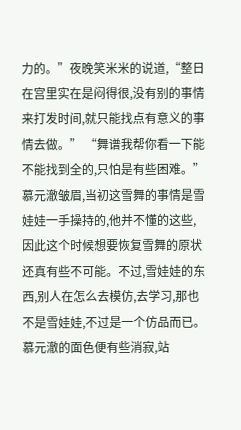力的。”夜晚笑米米的说道,“整日在宫里实在是闷得很,没有别的事情来打发时间,就只能找点有意义的事情去做。” “舞谱我帮你看一下能不能找到全的,只怕是有些困难。”慕元澈皱眉,当初这雪舞的事情是雪娃娃一手操持的,他并不懂的这些,因此这个时候想要恢复雪舞的原状还真有些不可能。不过,雪娃娃的东西,别人在怎么去模仿,去学习,那也不是雪娃娃,不过是一个仿品而已。 慕元澈的面色便有些消寂,站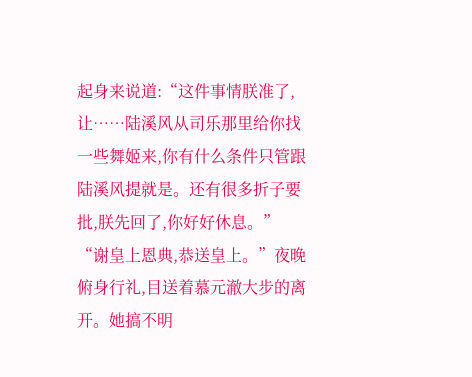起身来说道:“这件事情朕准了,让……陆溪风从司乐那里给你找一些舞姬来,你有什么条件只管跟陆溪风提就是。还有很多折子要批,朕先回了,你好好休息。” “谢皇上恩典,恭送皇上。”夜晚俯身行礼,目送着慕元澈大步的离开。她搞不明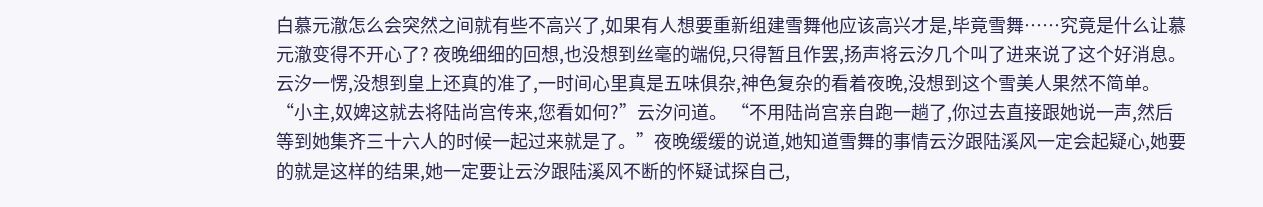白慕元澈怎么会突然之间就有些不高兴了,如果有人想要重新组建雪舞他应该高兴才是,毕竟雪舞……究竟是什么让慕元澈变得不开心了? 夜晚细细的回想,也没想到丝毫的端倪,只得暂且作罢,扬声将云汐几个叫了进来说了这个好消息。 云汐一愣,没想到皇上还真的准了,一时间心里真是五味俱杂,神色复杂的看着夜晚,没想到这个雪美人果然不简单。 “小主,奴婢这就去将陆尚宫传来,您看如何?”云汐问道。 “不用陆尚宫亲自跑一趟了,你过去直接跟她说一声,然后等到她集齐三十六人的时候一起过来就是了。”夜晚缓缓的说道,她知道雪舞的事情云汐跟陆溪风一定会起疑心,她要的就是这样的结果,她一定要让云汐跟陆溪风不断的怀疑试探自己,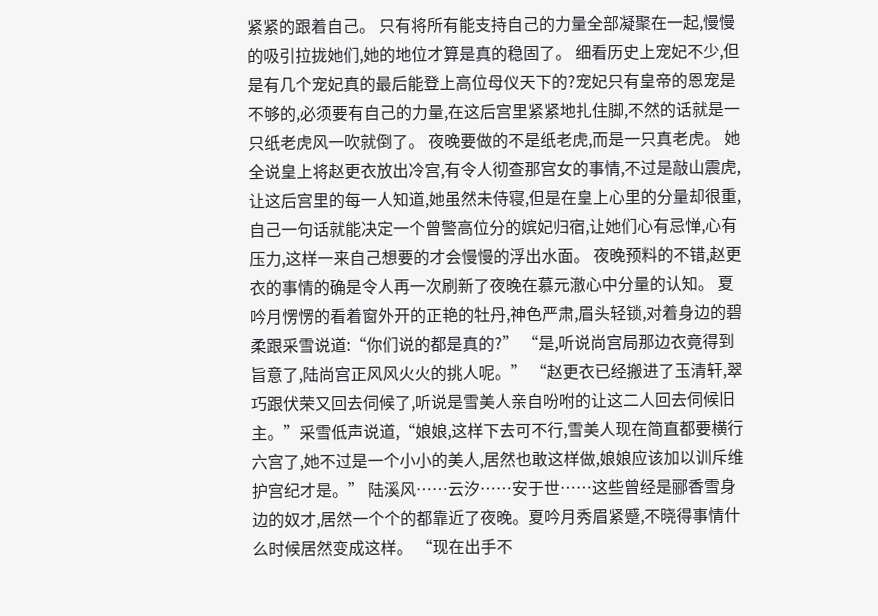紧紧的跟着自己。 只有将所有能支持自己的力量全部凝聚在一起,慢慢的吸引拉拢她们,她的地位才算是真的稳固了。 细看历史上宠妃不少,但是有几个宠妃真的最后能登上高位母仪天下的?宠妃只有皇帝的恩宠是不够的,必须要有自己的力量,在这后宫里紧紧地扎住脚,不然的话就是一只纸老虎风一吹就倒了。 夜晚要做的不是纸老虎,而是一只真老虎。 她全说皇上将赵更衣放出冷宫,有令人彻查那宫女的事情,不过是敲山震虎,让这后宫里的每一人知道,她虽然未侍寝,但是在皇上心里的分量却很重,自己一句话就能决定一个曾警高位分的嫔妃归宿,让她们心有忌惮,心有压力,这样一来自己想要的才会慢慢的浮出水面。 夜晚预料的不错,赵更衣的事情的确是令人再一次刷新了夜晚在慕元澈心中分量的认知。 夏吟月愣愣的看着窗外开的正艳的牡丹,神色严肃,眉头轻锁,对着身边的碧柔跟采雪说道:“你们说的都是真的?” “是,听说尚宫局那边衣竟得到旨意了,陆尚宫正风风火火的挑人呢。” “赵更衣已经搬进了玉清轩,翠巧跟伏荣又回去伺候了,听说是雪美人亲自吩咐的让这二人回去伺候旧主。”采雪低声说道,“娘娘,这样下去可不行,雪美人现在简直都要横行六宫了,她不过是一个小小的美人,居然也敢这样做,娘娘应该加以训斥维护宫纪才是。” 陆溪风……云汐……安于世……这些曾经是郦香雪身边的奴才,居然一个个的都靠近了夜晚。夏吟月秀眉紧蹙,不晓得事情什么时候居然变成这样。 “现在出手不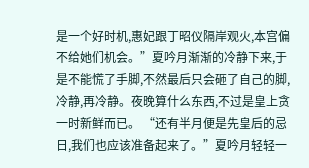是一个好时机,惠妃跟丁昭仪隔岸观火,本宫偏不给她们机会。”夏吟月渐渐的冷静下来,于是不能慌了手脚,不然最后只会砸了自己的脚,冷静,再冷静。夜晚算什么东西,不过是皇上贪一时新鲜而已。 “还有半月便是先皇后的忌日,我们也应该准备起来了。”夏吟月轻轻一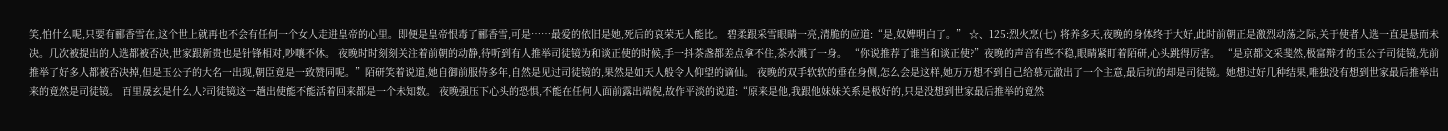笑,怕什么呢,只要有郦香雪在,这个世上就再也不会有任何一个女人走进皇帝的心里。即便是皇帝恨毒了郦香雪,可是……最爱的依旧是她,死后的哀荣无人能比。 碧柔跟采雪眼睛一亮,清脆的应道:“是,奴婢明白了。” ☆、125:烈火烹(七) 将养多天,夜晚的身体终于大好,此时前朝正是激烈动荡之际,关于使者人选一直是悬而未决。几次被提出的人选都被否决,世家跟新贵也是针锋相对,吵嚷不休。 夜晚时时刻刻关注着前朝的动静,待听到有人推举司徒镜为和谈正使的时候,手一抖茶盏都差点拿不住,茶水溅了一身。 “你说推荐了谁当和谈正使?”夜晚的声音有些不稳,眼睛紧盯着陌研,心头跳得厉害。 “是京都文采斐然,极富辩才的玉公子司徒镜,先前推举了好多人都被否决掉,但是玉公子的大名一出现,朝臣竟是一致赞同呢。”陌研笑着说道,她自御前服侍多年,自然是见过司徒镜的,果然是如天人般令人仰望的谪仙。 夜晚的双手软软的垂在身侧,怎么会是这样,她万万想不到自己给慕元澈出了一个主意,最后坑的却是司徒镜。她想过好几种结果,唯独没有想到世家最后推举出来的竟然是司徒镜。 百里晟玄是什么人?司徒镜这一趟出使能不能活着回来都是一个未知数。 夜晚强压下心头的恐惧,不能在任何人面前露出端倪,故作平淡的说道:“原来是他,我跟他妹妹关系是极好的,只是没想到世家最后推举的竟然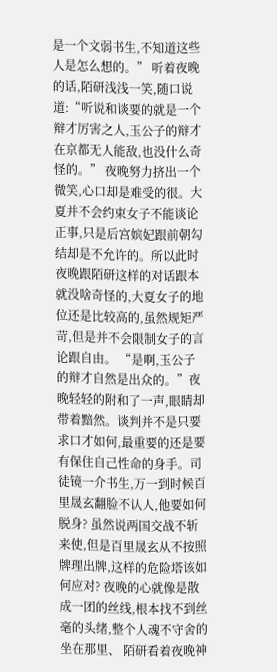是一个文弱书生,不知道这些人是怎么想的。” 听着夜晚的话,陌研浅浅一笑,随口说道:“听说和谈要的就是一个辩才厉害之人,玉公子的辩才在京都无人能敌,也没什么奇怪的。” 夜晚努力挤出一个微笑,心口却是难受的很。大夏并不会约束女子不能谈论正事,只是后宫嫔妃跟前朝勾结却是不允许的。所以此时夜晚跟陌研这样的对话跟本就没啥奇怪的,大夏女子的地位还是比较高的,虽然规矩严苛,但是并不会限制女子的言论跟自由。 “是啊,玉公子的辩才自然是出众的。”夜晚轻轻的附和了一声,眼睛却带着黯然。谈判并不是只要求口才如何,最重要的还是要有保住自己性命的身手。司徒镜一介书生,万一到时候百里晟玄翻脸不认人,他要如何脱身? 虽然说两国交战不斩来使,但是百里晟玄从不按照牌理出牌,这样的危险塔该如何应对? 夜晚的心就像是散成一团的丝线,根本找不到丝毫的头绪,整个人魂不守舍的坐在那里、 陌研看着夜晚神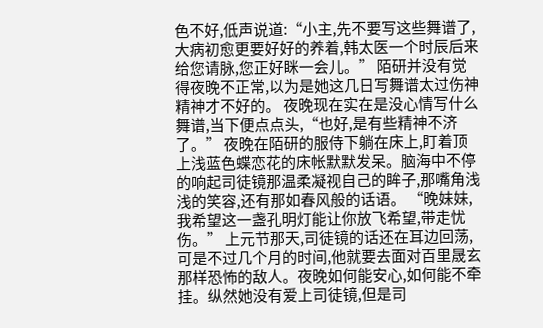色不好,低声说道:“小主,先不要写这些舞谱了,大病初愈更要好好的养着,韩太医一个时辰后来给您请脉,您正好眯一会儿。” 陌研并没有觉得夜晚不正常,以为是她这几日写舞谱太过伤神精神才不好的。 夜晚现在实在是没心情写什么舞谱,当下便点点头,“也好,是有些精神不济了。” 夜晚在陌研的服侍下躺在床上,盯着顶上浅蓝色蝶恋花的床帐默默发呆。脑海中不停的响起司徒镜那温柔凝视自己的眸子,那嘴角浅浅的笑容,还有那如春风般的话语。 “晚妹妹,我希望这一盏孔明灯能让你放飞希望,带走忧伤。” 上元节那天,司徒镜的话还在耳边回荡,可是不过几个月的时间,他就要去面对百里晟玄那样恐怖的敌人。夜晚如何能安心,如何能不牵挂。纵然她没有爱上司徒镜,但是司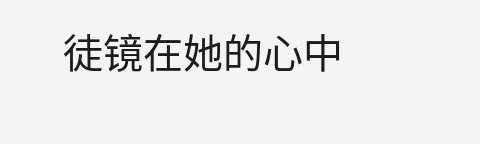徒镜在她的心中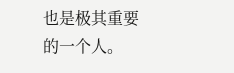也是极其重要的一个人。